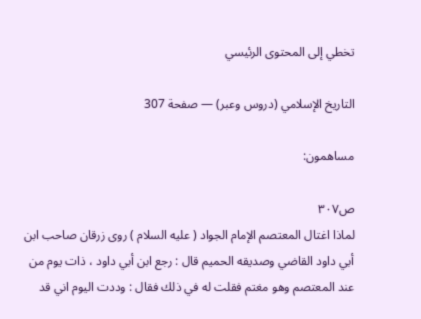تخطي إلى المحتوى الرئيسي

التاريخ الإسلامي (دروس وعبر) — صفحة 307

مساهمون:

ص٣٠٧
لماذا اغتال المعتصم الإمام الجواد ( عليه السلام ) روى زرقان صاحب ابن أبي داود القاضي وصديقه الحميم قال : رجع ابن أبي داود ، ذات يوم من عند المعتصم وهو مغتم فقلت له في ذلك فقال : وددت اليوم اني قد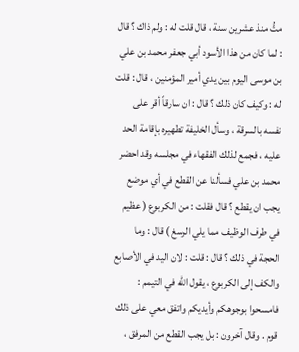متُّ منذ عشرين سنة ، قال قلت له : ولم ذاك ؟ قال : لما كان من هذا الأسود أبي جعفر محمد بن علي بن موسى اليوم بين يدي أمير المؤمنين ، قال : قلت له : وكيف كان ذلك ؟ قال : ان سارقاً أقر على نفسه بالسرقة ، وسأل الخليفة تطهيره بإقامة الحد عليه ، فجمع لذلك الفقهاء في مجلسه وقد احضر محمد بن علي فسألنا عن القطع في أي موضع يجب ان يقطع ؟ قال فقلت : من الكربوع ( عظيم في طرف الوظيف مما يلي الرسغ ) قال : وما الحجة في ذلك ؟ قال : قلت : لان اليد في الأصابع والكف إلى الكربوع ، يقول الله في التيمم : فامسحوا بوجوهكم وأيديكم واتفق معي على ذلك قوم . وقال آخرون : بل يجب القطع من المرفق ،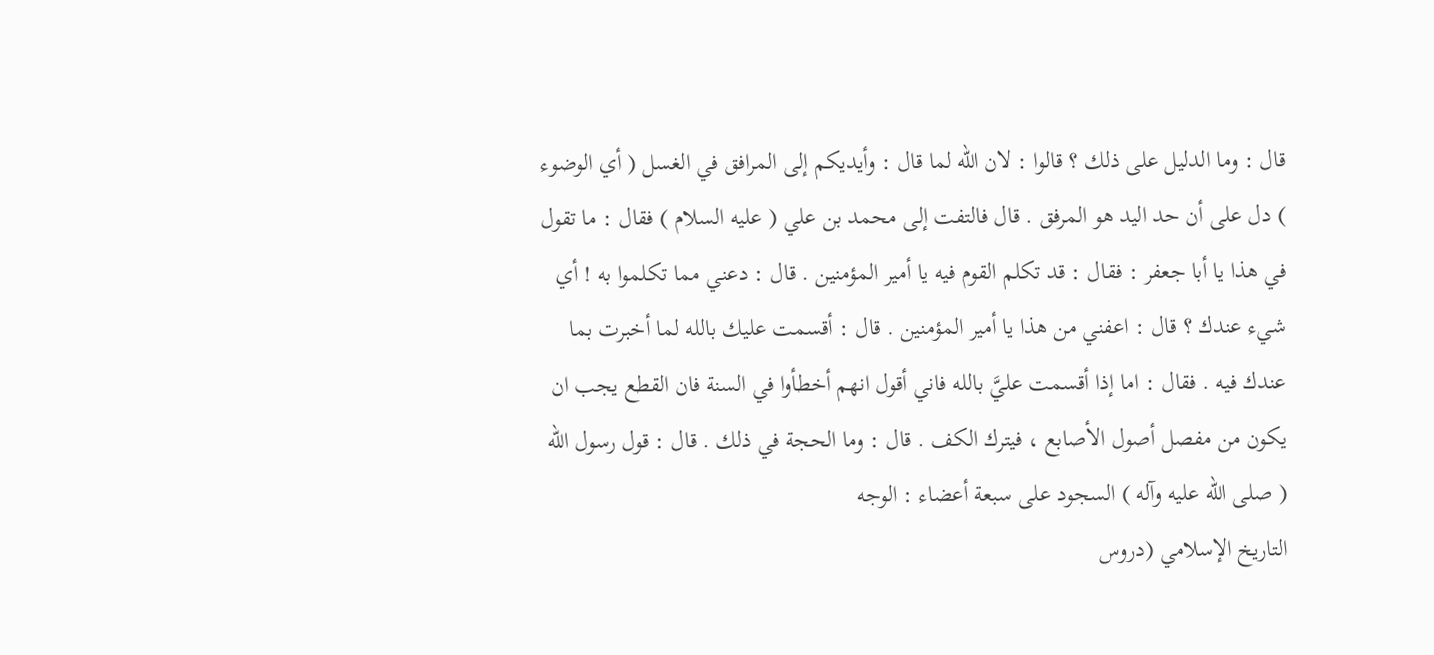قال : وما الدليل على ذلك ؟ قالوا : لان الله لما قال : وأيديكم إلى المرافق في الغسل ( أي الوضوء ) دل على أن حد اليد هو المرفق . قال فالتفت إلى محمد بن علي ( عليه السلام ) فقال : ما تقول في هذا يا أبا جعفر : فقال : قد تكلم القوم فيه يا أمير المؤمنين . قال : دعني مما تكلموا به ! أي شيء عندك ؟ قال : اعفني من هذا يا أمير المؤمنين . قال : أقسمت عليك بالله لما أخبرت بما عندك فيه . فقال : اما إذا أقسمت عليَّ بالله فاني أقول انهم أخطأوا في السنة فان القطع يجب ان يكون من مفصل أصول الأصابع ، فيترك الكف . قال : وما الحجة في ذلك . قال : قول رسول الله ( صلى الله عليه وآله ) السجود على سبعة أعضاء : الوجه
التاريخ الإسلامي (دروس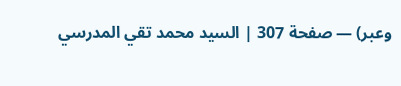وعبر) — صفحة 307 | السيد محمد تقي المدرسي